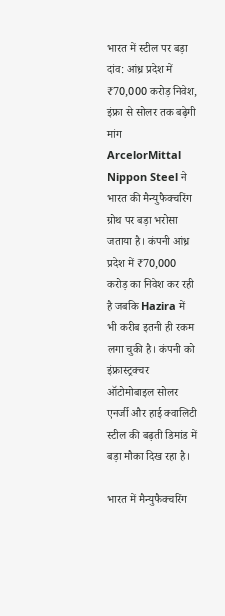भारत में स्टील पर बड़ा दांव: आंध्र प्रदेश में ₹70,000 करोड़ निवेश, इंफ्रा से सोलर तक बढ़ेगी मांग
ArcelorMittal Nippon Steel ने भारत की मैन्युफैक्चरिंग ग्रोथ पर बड़ा भरोसा जताया है। कंपनी आंध्र प्रदेश में ₹70,000 करोड़ का निवेश कर रही है जबकि Hazira में भी करीब इतनी ही रकम लगा चुकी है। कंपनी को इंफ्रास्ट्रक्चर ऑटोमोबाइल सोलर एनर्जी और हाई क्वालिटी स्टील की बढ़ती डिमांड में बड़ा मौका दिख रहा है।

भारत में मैन्युफैक्चरिंग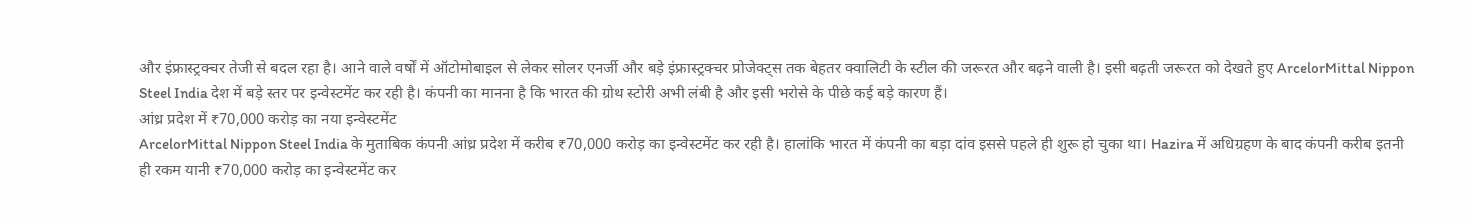और इंफ्रास्ट्रक्चर तेजी से बदल रहा है। आने वाले वर्षों में ऑटोमोबाइल से लेकर सोलर एनर्जी और बड़े इंफ्रास्ट्रक्चर प्रोजेक्ट्स तक बेहतर क्वालिटी के स्टील की जरूरत और बढ़ने वाली है। इसी बढ़ती जरूरत को देखते हुए ArcelorMittal Nippon Steel India देश में बड़े स्तर पर इन्वेस्टमेंट कर रही है। कंपनी का मानना है कि भारत की ग्रोथ स्टोरी अभी लंबी है और इसी भरोसे के पीछे कई बड़े कारण हैं।
आंध्र प्रदेश में ₹70,000 करोड़ का नया इन्वेस्टमेंट
ArcelorMittal Nippon Steel India के मुताबिक कंपनी आंध्र प्रदेश में करीब ₹70,000 करोड़ का इन्वेस्टमेंट कर रही है। हालांकि भारत में कंपनी का बड़ा दांव इससे पहले ही शुरू हो चुका था। Hazira में अधिग्रहण के बाद कंपनी करीब इतनी ही रकम यानी ₹70,000 करोड़ का इन्वेस्टमेंट कर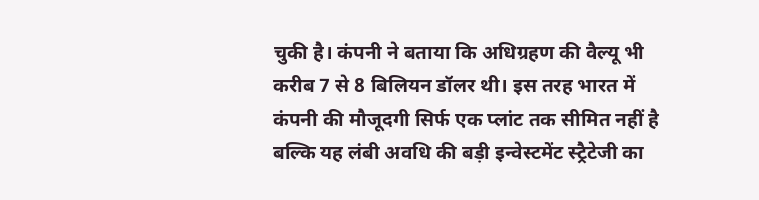चुकी है। कंपनी ने बताया कि अधिग्रहण की वैल्यू भी करीब 7 से 8 बिलियन डॉलर थी। इस तरह भारत में कंपनी की मौजूदगी सिर्फ एक प्लांट तक सीमित नहीं है बल्कि यह लंबी अवधि की बड़ी इन्वेस्टमेंट स्ट्रैटेजी का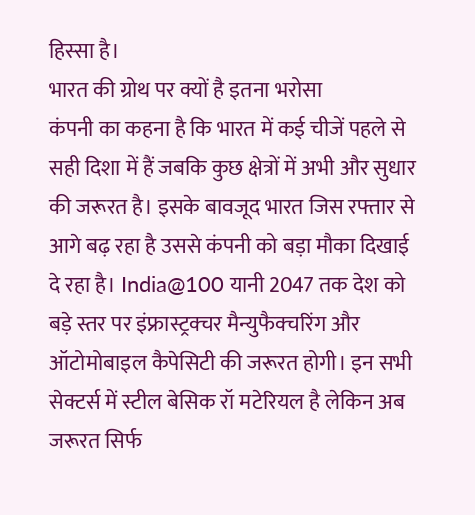हिस्सा है।
भारत की ग्रोथ पर क्यों है इतना भरोसा
कंपनी का कहना है कि भारत में कई चीजें पहले से सही दिशा में हैं जबकि कुछ क्षेत्रों में अभी और सुधार की जरूरत है। इसके बावजूद भारत जिस रफ्तार से आगे बढ़ रहा है उससे कंपनी को बड़ा मौका दिखाई दे रहा है। India@100 यानी 2047 तक देश को बड़े स्तर पर इंफ्रास्ट्रक्चर मैन्युफैक्चरिंग और ऑटोमोबाइल कैपेसिटी की जरूरत होगी। इन सभी सेक्टर्स में स्टील बेसिक रॉ मटेरियल है लेकिन अब जरूरत सिर्फ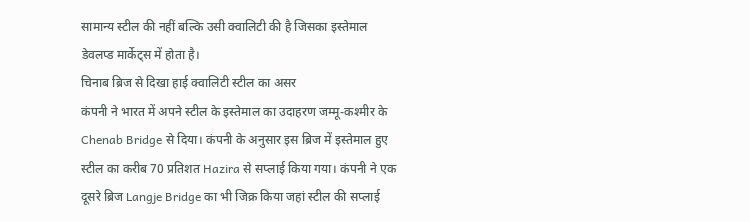सामान्य स्टील की नहीं बल्कि उसी क्वालिटी की है जिसका इस्तेमाल डेवलप्ड मार्केट्स में होता है।
चिनाब ब्रिज से दिखा हाई क्वालिटी स्टील का असर
कंपनी ने भारत में अपने स्टील के इस्तेमाल का उदाहरण जम्मू-कश्मीर के Chenab Bridge से दिया। कंपनी के अनुसार इस ब्रिज में इस्तेमाल हुए स्टील का करीब 70 प्रतिशत Hazira से सप्लाई किया गया। कंपनी ने एक दूसरे ब्रिज Langje Bridge का भी जिक्र किया जहां स्टील की सप्लाई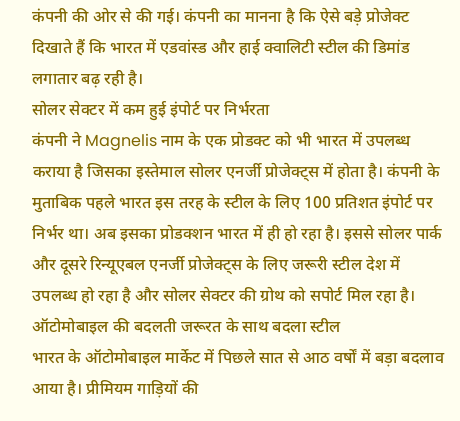कंपनी की ओर से की गई। कंपनी का मानना है कि ऐसे बड़े प्रोजेक्ट दिखाते हैं कि भारत में एडवांस्ड और हाई क्वालिटी स्टील की डिमांड लगातार बढ़ रही है।
सोलर सेक्टर में कम हुई इंपोर्ट पर निर्भरता
कंपनी ने Magnelis नाम के एक प्रोडक्ट को भी भारत में उपलब्ध कराया है जिसका इस्तेमाल सोलर एनर्जी प्रोजेक्ट्स में होता है। कंपनी के मुताबिक पहले भारत इस तरह के स्टील के लिए 100 प्रतिशत इंपोर्ट पर निर्भर था। अब इसका प्रोडक्शन भारत में ही हो रहा है। इससे सोलर पार्क और दूसरे रिन्यूएबल एनर्जी प्रोजेक्ट्स के लिए जरूरी स्टील देश में उपलब्ध हो रहा है और सोलर सेक्टर की ग्रोथ को सपोर्ट मिल रहा है।
ऑटोमोबाइल की बदलती जरूरत के साथ बदला स्टील
भारत के ऑटोमोबाइल मार्केट में पिछले सात से आठ वर्षों में बड़ा बदलाव आया है। प्रीमियम गाड़ियों की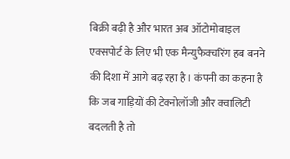बिक्री बढ़ी है और भारत अब ऑटोमोबाइल एक्सपोर्ट के लिए भी एक मैन्युफैक्चरिंग हब बनने की दिशा में आगे बढ़ रहा है। कंपनी का कहना है कि जब गाड़ियों की टेक्नोलॉजी और क्वालिटी बदलती है तो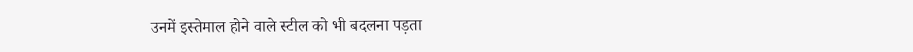उनमें इस्तेमाल होने वाले स्टील को भी बदलना पड़ता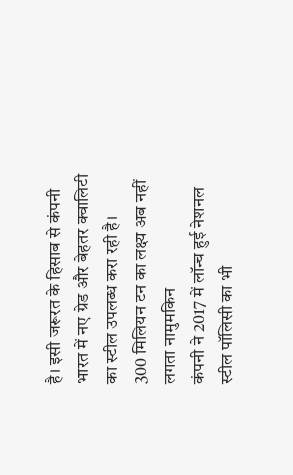है। इसी जरूरत के हिसाब से कंपनी भारत में नए ग्रेड और बेहतर क्वालिटी का स्टील उपलब्ध करा रही है।
300 मिलियन टन का लक्ष्य अब नहीं लगता नामुमकिन
कंपनी ने 2017 में लॉन्च हुई नेशनल स्टील पॉलिसी का भी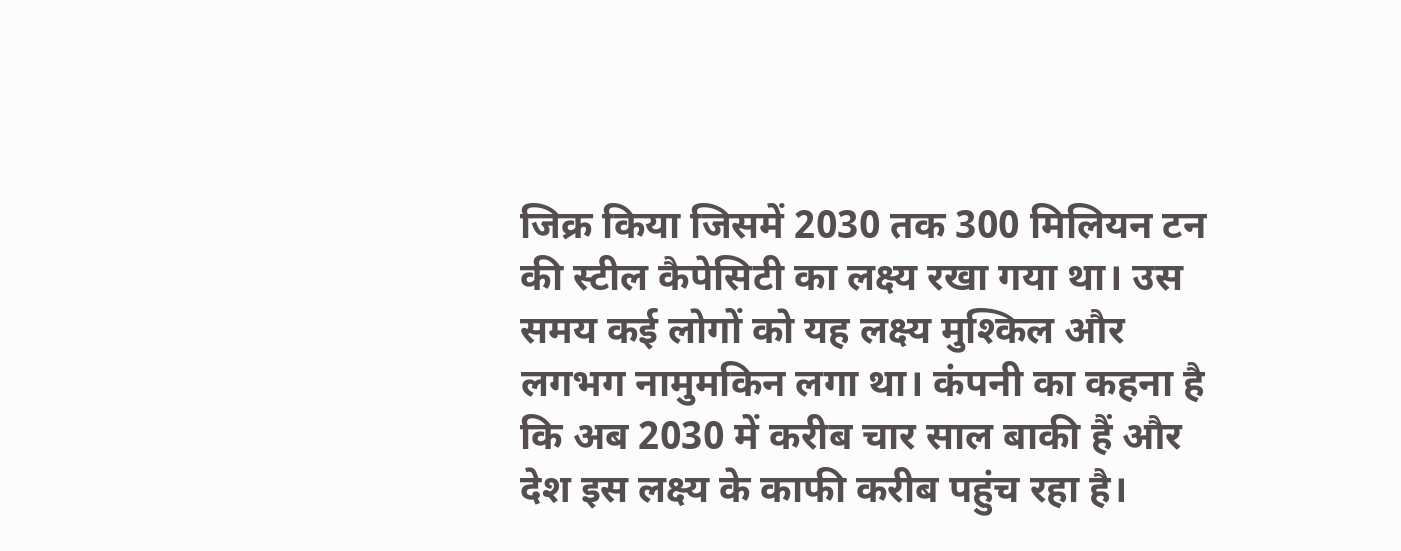जिक्र किया जिसमें 2030 तक 300 मिलियन टन की स्टील कैपेसिटी का लक्ष्य रखा गया था। उस समय कई लोगों को यह लक्ष्य मुश्किल और लगभग नामुमकिन लगा था। कंपनी का कहना है कि अब 2030 में करीब चार साल बाकी हैं और देश इस लक्ष्य के काफी करीब पहुंच रहा है।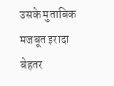उसके मुताबिक मजबूत इरादा बेहतर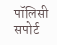पॉलिसी सपोर्ट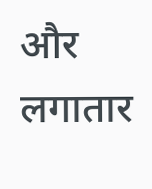और लगातार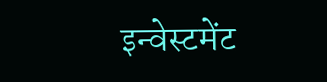इन्वेस्टमेंट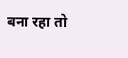बना रहा तो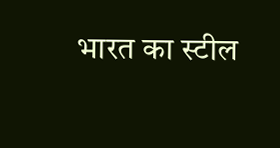भारत का स्टील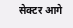सेक्टर आगे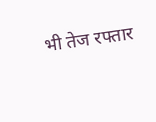भी तेज रफ्तार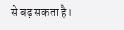से बढ़ सकता है।